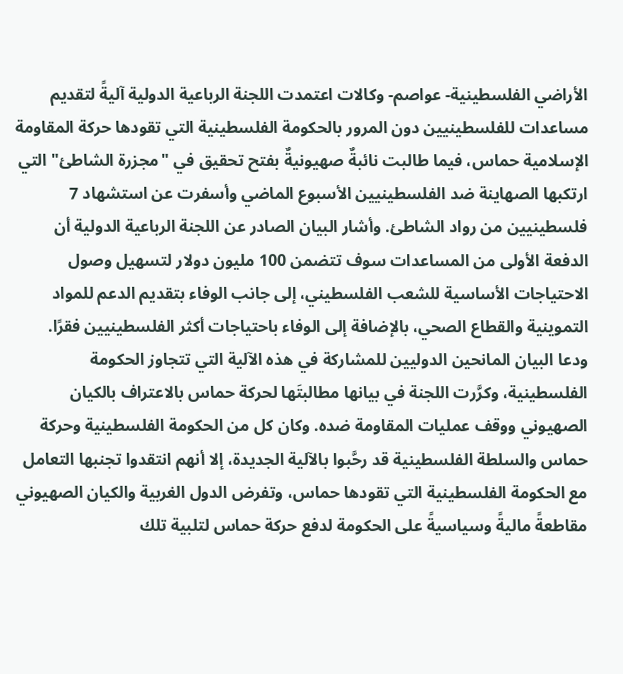الأراضي الفلسطينية- عواصم- وكالات اعتمدت اللجنة الرباعية الدولية آليةً لتقديم مساعدات للفلسطينيين دون المرور بالحكومة الفلسطينية التي تقودها حركة المقاومة الإسلامية حماس، فيما طالبت نائبةٌ صهيونيةٌ بفتح تحقيق في "مجزرة الشاطئ" التي ارتكبها الصهاينة ضد الفلسطينيين الأسبوع الماضي وأسفرت عن استشهاد 7 فلسطينيين من رواد الشاطئ. وأشار البيان الصادر عن اللجنة الرباعية الدولية أن الدفعة الأولى من المساعدات سوف تتضمن 100 مليون دولار لتسهيل وصول الاحتياجات الأساسية للشعب الفلسطيني، إلى جانب الوفاء بتقديم الدعم للمواد التموينية والقطاع الصحي، بالإضافة إلى الوفاء باحتياجات أكثر الفلسطينيين فقرًا. ودعا البيان المانحين الدوليين للمشاركة في هذه الآلية التي تتجاوز الحكومة الفلسطينية، وكرَّرت اللجنة في بيانها مطالبتَها لحركة حماس بالاعتراف بالكيان الصهيوني ووقف عمليات المقاومة ضده. وكان كل من الحكومة الفلسطينية وحركة حماس والسلطة الفلسطينية قد رحَّبوا بالآلية الجديدة، إلا أنهم انتقدوا تجنبها التعامل مع الحكومة الفلسطينية التي تقودها حماس، وتفرض الدول الغربية والكيان الصهيوني مقاطعةً ماليةً وسياسيةً على الحكومة لدفع حركة حماس لتلبية تلك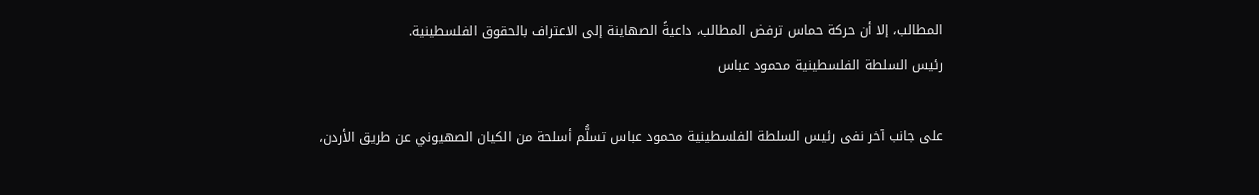المطالب، إلا أن حركة حماس ترفض المطالب، داعيةً الصهاينة إلى الاعتراف بالحقوق الفلسطينية.
رئيس السلطة الفلسطينية محمود عباس

على جانب آخر نفى رئيس السلطة الفلسطينية محمود عباس تسلُّم أسلحة من الكيان الصهيوني عن طريق الأردن،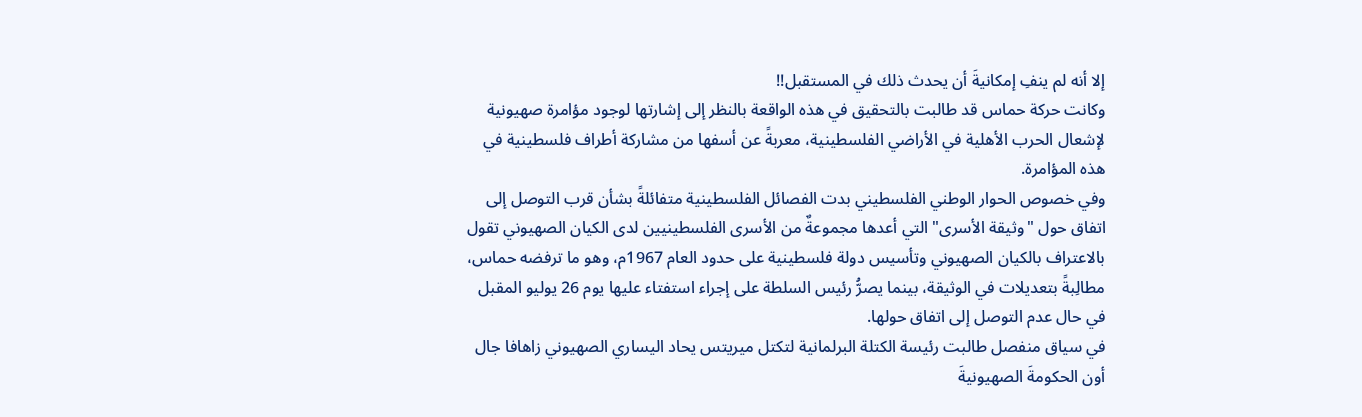إلا أنه لم ينفِ إمكانيةَ أن يحدث ذلك في المستقبل!!
وكانت حركة حماس قد طالبت بالتحقيق في هذه الواقعة بالنظر إلى إشارتها لوجود مؤامرة صهيونية لإشعال الحرب الأهلية في الأراضي الفلسطينية، معربةً عن أسفها من مشاركة أطراف فلسطينية في هذه المؤامرة.
وفي خصوص الحوار الوطني الفلسطيني بدت الفصائل الفلسطينية متفائلةً بشأن قرب التوصل إلى اتفاق حول "وثيقة الأسرى" التي أعدها مجموعةٌ من الأسرى الفلسطينيين لدى الكيان الصهيوني تقول بالاعتراف بالكيان الصهيوني وتأسيس دولة فلسطينية على حدود العام 1967م، وهو ما ترفضه حماس، مطالِبةً بتعديلات في الوثيقة، بينما يصرُّ رئيس السلطة على إجراء استفتاء عليها يوم 26 يوليو المقبل في حال عدم التوصل إلى اتفاق حولها.
في سياق منفصل طالبت رئيسة الكتلة البرلمانية لتكتل ميريتس يحاد اليساري الصهيوني زاهافا جال أون الحكومةَ الصهيونيةَ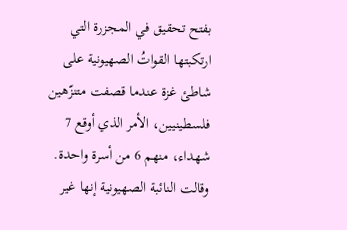بفتح تحقيق في المجزرة التي ارتكبتها القواتُ الصهيونية على شاطئ غزة عندما قصفت متنزّهين فلسطينيين، الأمر الذي أوقع 7 شهداء، منهم 6 من أسرة واحدة.
وقالت النائبة الصهيونية إنها غير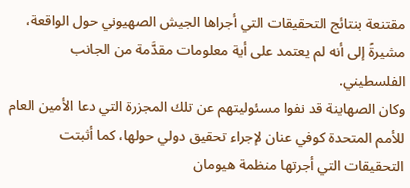مقتنعة بنتائج التحقيقات التي أجراها الجيش الصهيوني حول الواقعة، مشيرةً إلى أنه لم يعتمد على أية معلومات مقدَّمة من الجانب الفلسطيني.
وكان الصهاينة قد نفوا مسئوليتهم عن تلك المجزرة التي دعا الأمين العام للأمم المتحدة كوفي عنان لإجراء تحقيق دولي حولها، كما أثبتت التحقيقات التي أجرتها منظمة هيومان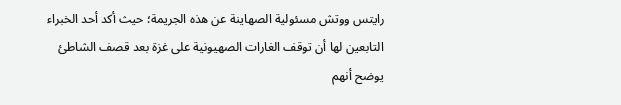رايتس ووتش مسئولية الصهاينة عن هذه الجريمة؛ حيث أكد أحد الخبراء التابعين لها أن توقف الغارات الصهيونية على غزة بعد قصف الشاطئ يوضح أنهم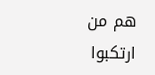هم من ارتكبوا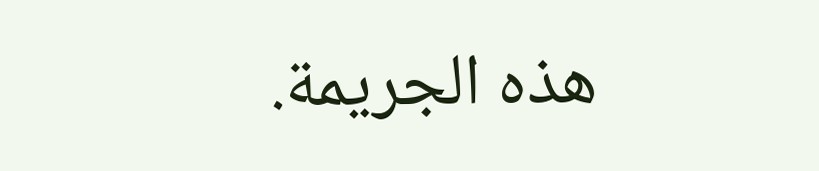هذه الجريمة.